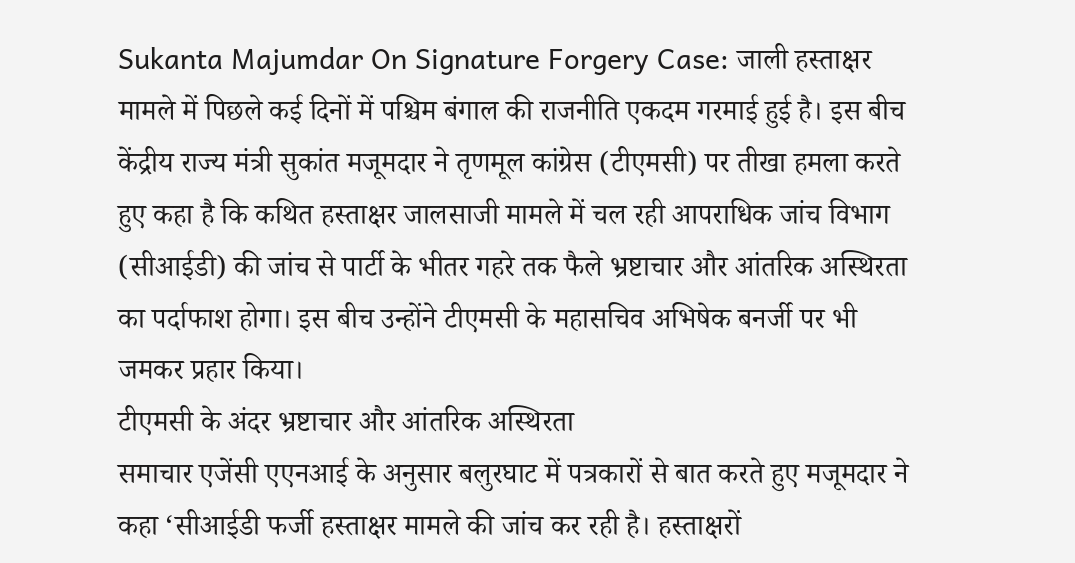Sukanta Majumdar On Signature Forgery Case: जाली हस्ताक्षर मामले में पिछले कई दिनों में पश्चिम बंगाल की राजनीति एकदम गरमाई हुई है। इस बीच केंद्रीय राज्य मंत्री सुकांत मजूमदार ने तृणमूल कांग्रेस (टीएमसी) पर तीखा हमला करते हुए कहा है कि कथित हस्ताक्षर जालसाजी मामले में चल रही आपराधिक जांच विभाग (सीआईडी) की जांच से पार्टी के भीतर गहरे तक फैले भ्रष्टाचार और आंतरिक अस्थिरता का पर्दाफाश होगा। इस बीच उन्होंने टीएमसी के महासचिव अभिषेक बनर्जी पर भी जमकर प्रहार किया।
टीएमसी के अंदर भ्रष्टाचार और आंतरिक अस्थिरता
समाचार एजेंसी एएनआई के अनुसार बलुरघाट में पत्रकारों से बात करते हुए मजूमदार ने कहा ‘सीआईडी फर्जी हस्ताक्षर मामले की जांच कर रही है। हस्ताक्षरों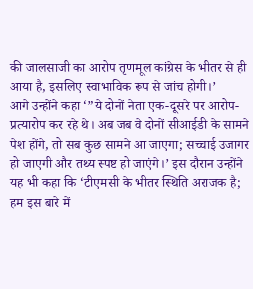की जालसाजी का आरोप तृणमूल कांग्रेस के भीतर से ही आया है, इसलिए स्वाभाविक रूप से जांच होगी।’
आगे उन्होंने कहा ‘”ये दोनों नेता एक-दूसरे पर आरोप-प्रत्यारोप कर रहे थे। अब जब वे दोनों सीआईडी के सामने पेश होंगे, तो सब कुछ सामने आ जाएगा; सच्चाई उजागर हो जाएगी और तथ्य स्पष्ट हो जाएंगे।’ इस दौरान उन्होंने यह भी कहा कि ‘टीएमसी के भीतर स्थिति अराजक है; हम इस बारे में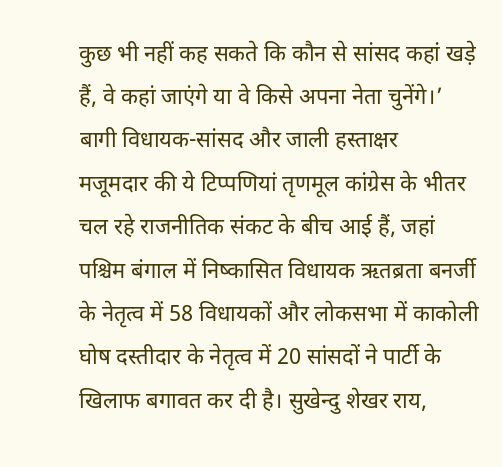कुछ भी नहीं कह सकते कि कौन से सांसद कहां खड़े हैं, वे कहां जाएंगे या वे किसे अपना नेता चुनेंगे।’
बागी विधायक-सांसद और जाली हस्ताक्षर
मजूमदार की ये टिप्पणियां तृणमूल कांग्रेस के भीतर चल रहे राजनीतिक संकट के बीच आई हैं, जहां पश्चिम बंगाल में निष्कासित विधायक ऋतब्रता बनर्जी के नेतृत्व में 58 विधायकों और लोकसभा में काकोली घोष दस्तीदार के नेतृत्व में 20 सांसदों ने पार्टी के खिलाफ बगावत कर दी है। सुखेन्दु शेखर राय,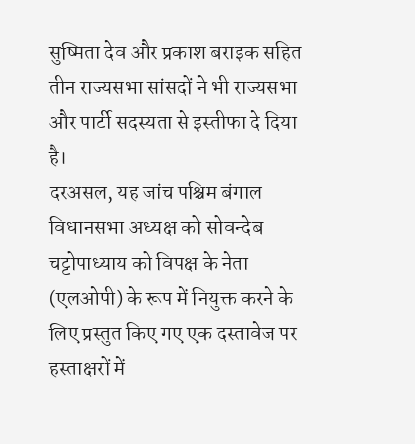सुष्मिता देव और प्रकाश बराइक सहित तीन राज्यसभा सांसदों ने भी राज्यसभा और पार्टी सदस्यता से इस्तीफा दे दिया है।
दरअसल, यह जांच पश्चिम बंगाल विधानसभा अध्यक्ष को सोवन्देब चट्टोपाध्याय को विपक्ष के नेता (एलओपी) के रूप में नियुक्त करने के लिए प्रस्तुत किए गए एक दस्तावेज पर हस्ताक्षरों में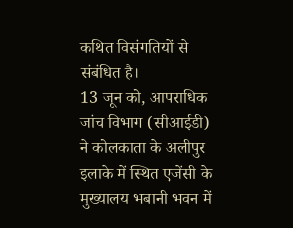कथित विसंगतियों से संबंधित है।
13 जून को, आपराधिक जांच विभाग (सीआईडी) ने कोलकाता के अलीपुर इलाके में स्थित एजेंसी के मुख्यालय भबानी भवन में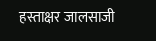हस्ताक्षर जालसाजी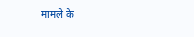मामले के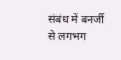संबंध में बनर्जी से लगभग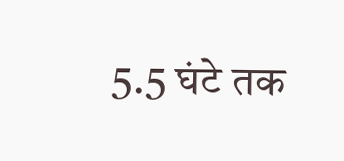5.5 घंटे तक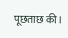पूछताछ की।